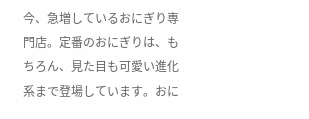今、急増しているおにぎり専門店。定番のおにぎりは、もちろん、見た目も可愛い進化系まで登場しています。おに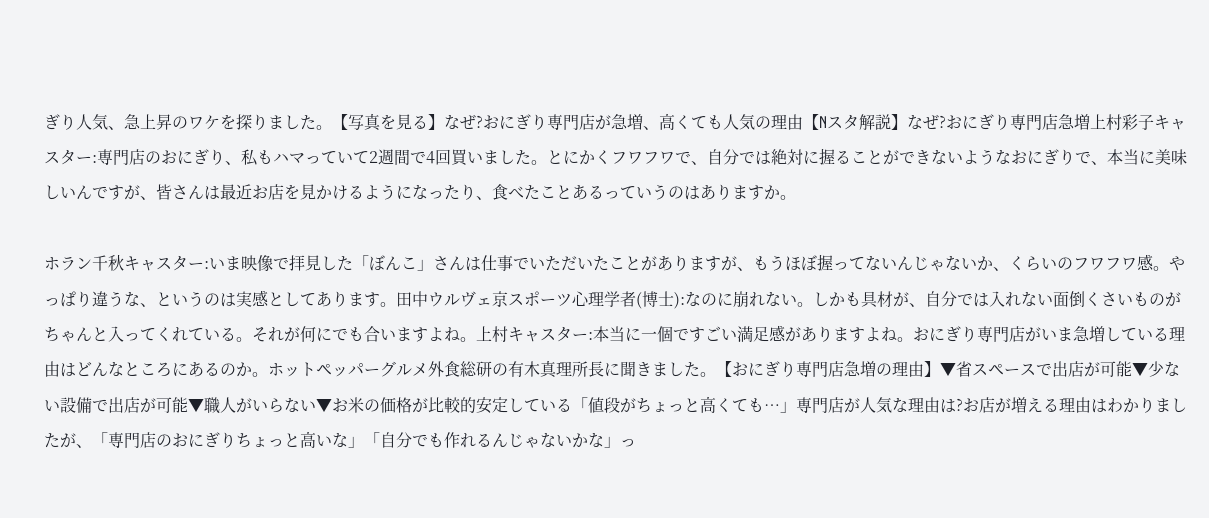ぎり人気、急上昇のワケを探りました。【写真を見る】なぜ?おにぎり専門店が急増、高くても人気の理由【Nスタ解説】なぜ?おにぎり専門店急増上村彩子キャスター:専門店のおにぎり、私もハマっていて2週間で4回買いました。とにかくフワフワで、自分では絶対に握ることができないようなおにぎりで、本当に美味しいんですが、皆さんは最近お店を見かけるようになったり、食べたことあるっていうのはありますか。

ホラン千秋キャスター:いま映像で拝見した「ぼんこ」さんは仕事でいただいたことがありますが、もうほぼ握ってないんじゃないか、くらいのフワフワ感。やっぱり違うな、というのは実感としてあります。田中ウルヴェ京スポーツ心理学者(博士):なのに崩れない。しかも具材が、自分では入れない面倒くさいものがちゃんと入ってくれている。それが何にでも合いますよね。上村キャスター:本当に一個ですごい満足感がありますよね。おにぎり専門店がいま急増している理由はどんなところにあるのか。ホットペッパーグルメ外食総研の有木真理所長に聞きました。【おにぎり専門店急増の理由】▼省スペースで出店が可能▼少ない設備で出店が可能▼職人がいらない▼お米の価格が比較的安定している「値段がちょっと高くても…」専門店が人気な理由は?お店が増える理由はわかりましたが、「専門店のおにぎりちょっと高いな」「自分でも作れるんじゃないかな」っ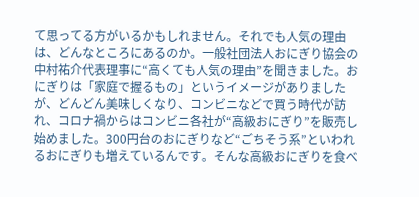て思ってる方がいるかもしれません。それでも人気の理由は、どんなところにあるのか。一般社団法人おにぎり協会の中村祐介代表理事に“高くても人気の理由”を聞きました。おにぎりは「家庭で握るもの」というイメージがありましたが、どんどん美味しくなり、コンビニなどで買う時代が訪れ、コロナ禍からはコンビニ各社が“高級おにぎり”を販売し始めました。300円台のおにぎりなど“ごちそう系”といわれるおにぎりも増えているんです。そんな高級おにぎりを食べ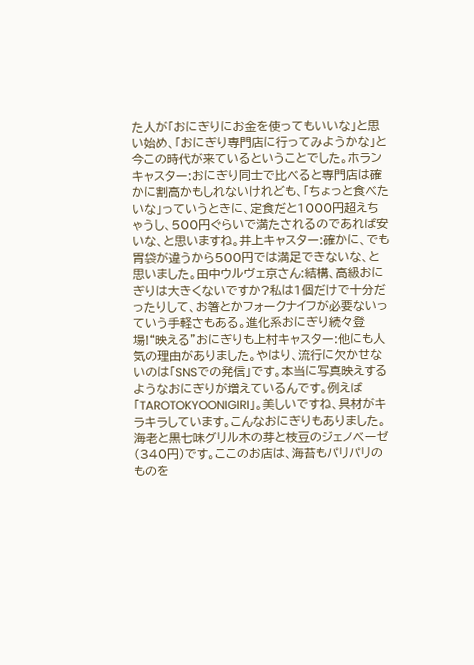た人が「おにぎりにお金を使ってもいいな」と思い始め、「おにぎり専門店に行ってみようかな」と今この時代が来ているということでした。ホランキャスター:おにぎり同士で比べると専門店は確かに割高かもしれないけれども、「ちょっと食べたいな」っていうときに、定食だと1000円超えちゃうし、500円ぐらいで満たされるのであれば安いな、と思いますね。井上キャスター:確かに、でも胃袋が違うから500円では満足できないな、と思いました。田中ウルヴェ京さん:結構、高級おにぎりは大きくないですか?私は1個だけで十分だったりして、お箸とかフォークナイフが必要ないっていう手軽さもある。進化系おにぎり続々登場!“映える”おにぎりも上村キャスター:他にも人気の理由がありました。やはり、流行に欠かせないのは「SNSでの発信」です。本当に写真映えするようなおにぎりが増えているんです。例えば「TAROTOKYOONIGIRI」。美しいですね、具材がキラキラしています。こんなおにぎりもありました。海老と黒七味グリル木の芽と枝豆のジェノベーゼ(340円)です。ここのお店は、海苔もパリパリのものを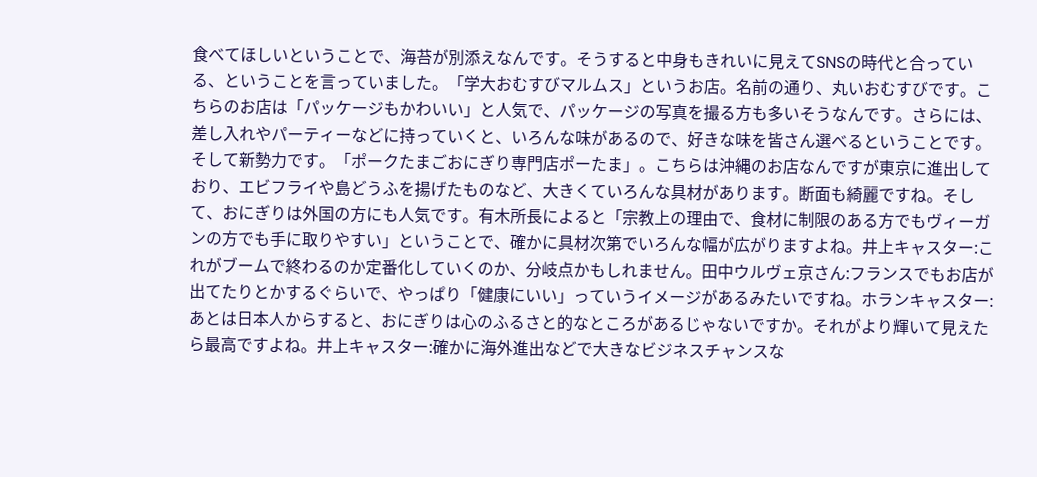食べてほしいということで、海苔が別添えなんです。そうすると中身もきれいに見えてSNSの時代と合っている、ということを言っていました。「学大おむすびマルムス」というお店。名前の通り、丸いおむすびです。こちらのお店は「パッケージもかわいい」と人気で、パッケージの写真を撮る方も多いそうなんです。さらには、差し入れやパーティーなどに持っていくと、いろんな味があるので、好きな味を皆さん選べるということです。そして新勢力です。「ポークたまごおにぎり専門店ポーたま」。こちらは沖縄のお店なんですが東京に進出しており、エビフライや島どうふを揚げたものなど、大きくていろんな具材があります。断面も綺麗ですね。そして、おにぎりは外国の方にも人気です。有木所長によると「宗教上の理由で、食材に制限のある方でもヴィーガンの方でも手に取りやすい」ということで、確かに具材次第でいろんな幅が広がりますよね。井上キャスター:これがブームで終わるのか定番化していくのか、分岐点かもしれません。田中ウルヴェ京さん:フランスでもお店が出てたりとかするぐらいで、やっぱり「健康にいい」っていうイメージがあるみたいですね。ホランキャスター:あとは日本人からすると、おにぎりは心のふるさと的なところがあるじゃないですか。それがより輝いて見えたら最高ですよね。井上キャスター:確かに海外進出などで大きなビジネスチャンスな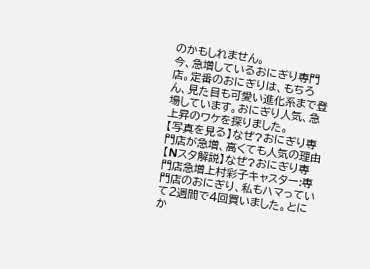のかもしれません。
今、急増しているおにぎり専門店。定番のおにぎりは、もちろん、見た目も可愛い進化系まで登場しています。おにぎり人気、急上昇のワケを探りました。
【写真を見る】なぜ?おにぎり専門店が急増、高くても人気の理由【Nスタ解説】なぜ?おにぎり専門店急増上村彩子キャスター:専門店のおにぎり、私もハマっていて2週間で4回買いました。とにか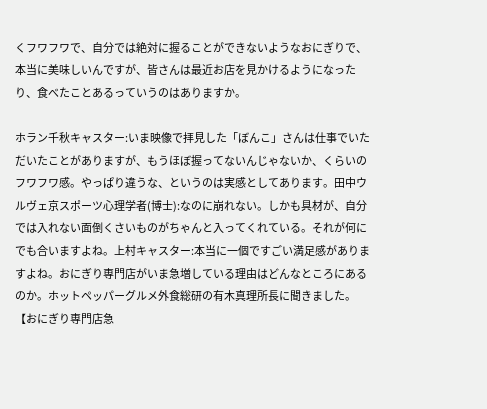くフワフワで、自分では絶対に握ることができないようなおにぎりで、本当に美味しいんですが、皆さんは最近お店を見かけるようになったり、食べたことあるっていうのはありますか。

ホラン千秋キャスター:いま映像で拝見した「ぼんこ」さんは仕事でいただいたことがありますが、もうほぼ握ってないんじゃないか、くらいのフワフワ感。やっぱり違うな、というのは実感としてあります。田中ウルヴェ京スポーツ心理学者(博士):なのに崩れない。しかも具材が、自分では入れない面倒くさいものがちゃんと入ってくれている。それが何にでも合いますよね。上村キャスター:本当に一個ですごい満足感がありますよね。おにぎり専門店がいま急増している理由はどんなところにあるのか。ホットペッパーグルメ外食総研の有木真理所長に聞きました。【おにぎり専門店急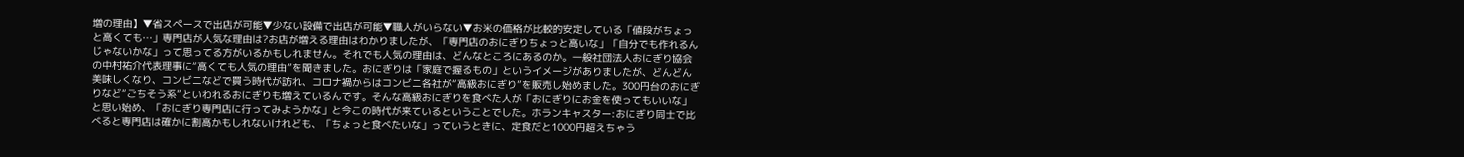増の理由】▼省スペースで出店が可能▼少ない設備で出店が可能▼職人がいらない▼お米の価格が比較的安定している「値段がちょっと高くても…」専門店が人気な理由は?お店が増える理由はわかりましたが、「専門店のおにぎりちょっと高いな」「自分でも作れるんじゃないかな」って思ってる方がいるかもしれません。それでも人気の理由は、どんなところにあるのか。一般社団法人おにぎり協会の中村祐介代表理事に“高くても人気の理由”を聞きました。おにぎりは「家庭で握るもの」というイメージがありましたが、どんどん美味しくなり、コンビニなどで買う時代が訪れ、コロナ禍からはコンビニ各社が“高級おにぎり”を販売し始めました。300円台のおにぎりなど“ごちそう系”といわれるおにぎりも増えているんです。そんな高級おにぎりを食べた人が「おにぎりにお金を使ってもいいな」と思い始め、「おにぎり専門店に行ってみようかな」と今この時代が来ているということでした。ホランキャスター:おにぎり同士で比べると専門店は確かに割高かもしれないけれども、「ちょっと食べたいな」っていうときに、定食だと1000円超えちゃう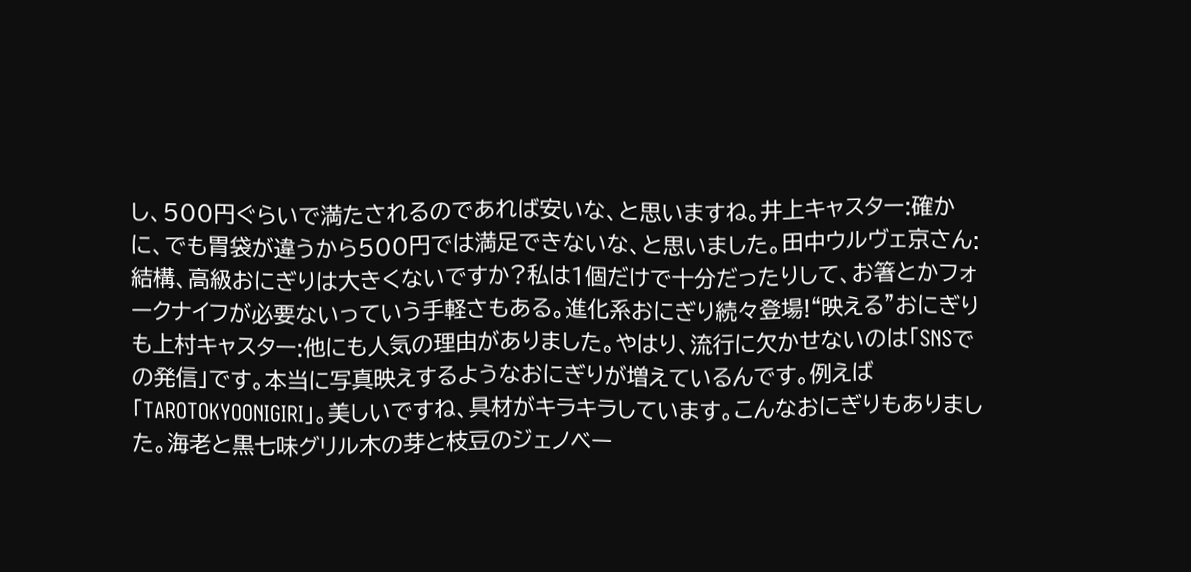し、500円ぐらいで満たされるのであれば安いな、と思いますね。井上キャスター:確かに、でも胃袋が違うから500円では満足できないな、と思いました。田中ウルヴェ京さん:結構、高級おにぎりは大きくないですか?私は1個だけで十分だったりして、お箸とかフォークナイフが必要ないっていう手軽さもある。進化系おにぎり続々登場!“映える”おにぎりも上村キャスター:他にも人気の理由がありました。やはり、流行に欠かせないのは「SNSでの発信」です。本当に写真映えするようなおにぎりが増えているんです。例えば「TAROTOKYOONIGIRI」。美しいですね、具材がキラキラしています。こんなおにぎりもありました。海老と黒七味グリル木の芽と枝豆のジェノベー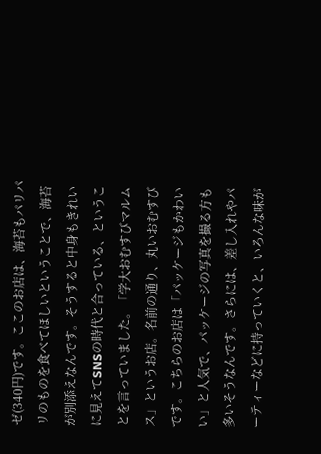ゼ(340円)です。ここのお店は、海苔もパリパリのものを食べてほしいということで、海苔が別添えなんです。そうすると中身もきれいに見えてSNSの時代と合っている、ということを言っていました。「学大おむすびマルムス」というお店。名前の通り、丸いおむすびです。こちらのお店は「パッケージもかわいい」と人気で、パッケージの写真を撮る方も多いそうなんです。さらには、差し入れやパーティーなどに持っていくと、いろんな味が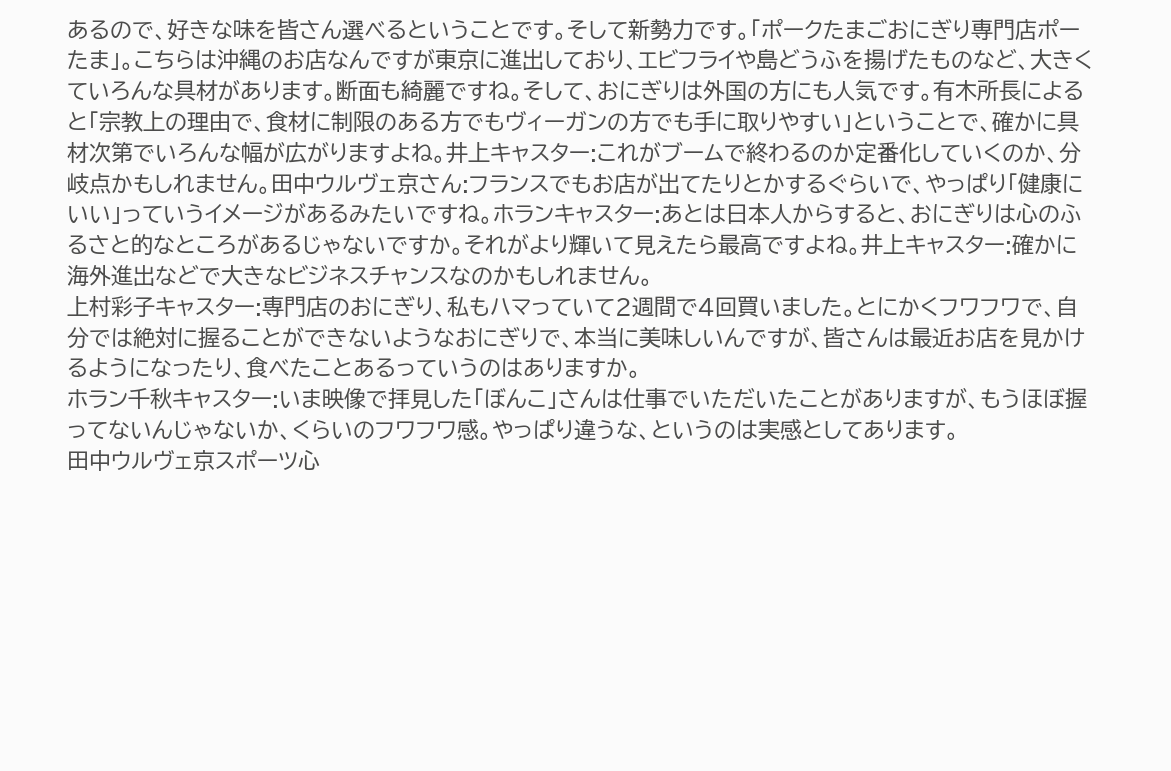あるので、好きな味を皆さん選べるということです。そして新勢力です。「ポークたまごおにぎり専門店ポーたま」。こちらは沖縄のお店なんですが東京に進出しており、エビフライや島どうふを揚げたものなど、大きくていろんな具材があります。断面も綺麗ですね。そして、おにぎりは外国の方にも人気です。有木所長によると「宗教上の理由で、食材に制限のある方でもヴィーガンの方でも手に取りやすい」ということで、確かに具材次第でいろんな幅が広がりますよね。井上キャスター:これがブームで終わるのか定番化していくのか、分岐点かもしれません。田中ウルヴェ京さん:フランスでもお店が出てたりとかするぐらいで、やっぱり「健康にいい」っていうイメージがあるみたいですね。ホランキャスター:あとは日本人からすると、おにぎりは心のふるさと的なところがあるじゃないですか。それがより輝いて見えたら最高ですよね。井上キャスター:確かに海外進出などで大きなビジネスチャンスなのかもしれません。
上村彩子キャスター:専門店のおにぎり、私もハマっていて2週間で4回買いました。とにかくフワフワで、自分では絶対に握ることができないようなおにぎりで、本当に美味しいんですが、皆さんは最近お店を見かけるようになったり、食べたことあるっていうのはありますか。
ホラン千秋キャスター:いま映像で拝見した「ぼんこ」さんは仕事でいただいたことがありますが、もうほぼ握ってないんじゃないか、くらいのフワフワ感。やっぱり違うな、というのは実感としてあります。
田中ウルヴェ京スポーツ心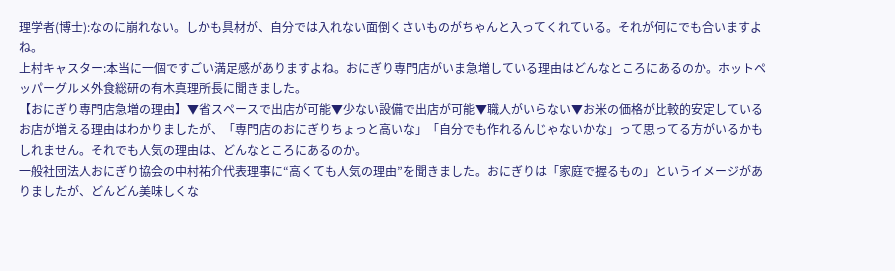理学者(博士):なのに崩れない。しかも具材が、自分では入れない面倒くさいものがちゃんと入ってくれている。それが何にでも合いますよね。
上村キャスター:本当に一個ですごい満足感がありますよね。おにぎり専門店がいま急増している理由はどんなところにあるのか。ホットペッパーグルメ外食総研の有木真理所長に聞きました。
【おにぎり専門店急増の理由】▼省スペースで出店が可能▼少ない設備で出店が可能▼職人がいらない▼お米の価格が比較的安定している
お店が増える理由はわかりましたが、「専門店のおにぎりちょっと高いな」「自分でも作れるんじゃないかな」って思ってる方がいるかもしれません。それでも人気の理由は、どんなところにあるのか。
一般社団法人おにぎり協会の中村祐介代表理事に“高くても人気の理由”を聞きました。おにぎりは「家庭で握るもの」というイメージがありましたが、どんどん美味しくな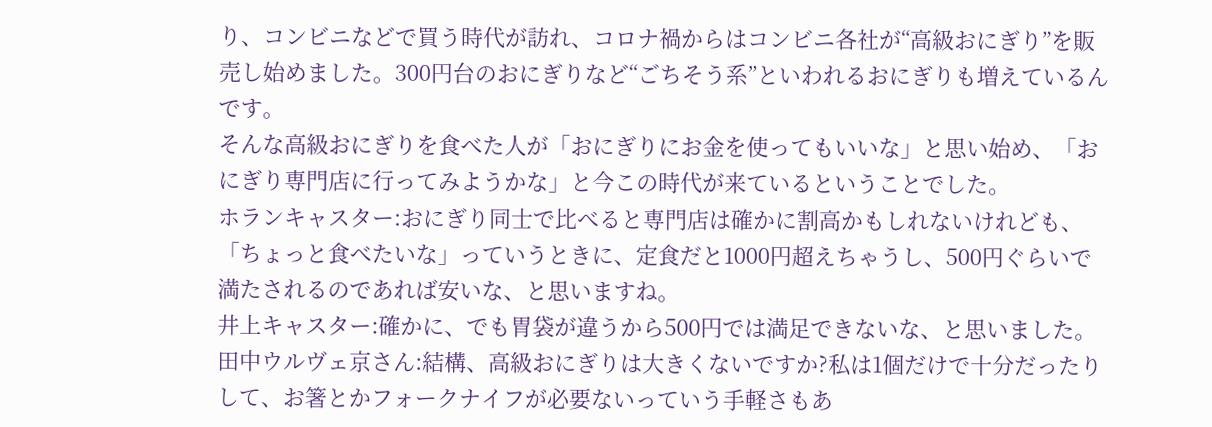り、コンビニなどで買う時代が訪れ、コロナ禍からはコンビニ各社が“高級おにぎり”を販売し始めました。300円台のおにぎりなど“ごちそう系”といわれるおにぎりも増えているんです。
そんな高級おにぎりを食べた人が「おにぎりにお金を使ってもいいな」と思い始め、「おにぎり専門店に行ってみようかな」と今この時代が来ているということでした。
ホランキャスター:おにぎり同士で比べると専門店は確かに割高かもしれないけれども、「ちょっと食べたいな」っていうときに、定食だと1000円超えちゃうし、500円ぐらいで満たされるのであれば安いな、と思いますね。
井上キャスター:確かに、でも胃袋が違うから500円では満足できないな、と思いました。
田中ウルヴェ京さん:結構、高級おにぎりは大きくないですか?私は1個だけで十分だったりして、お箸とかフォークナイフが必要ないっていう手軽さもあ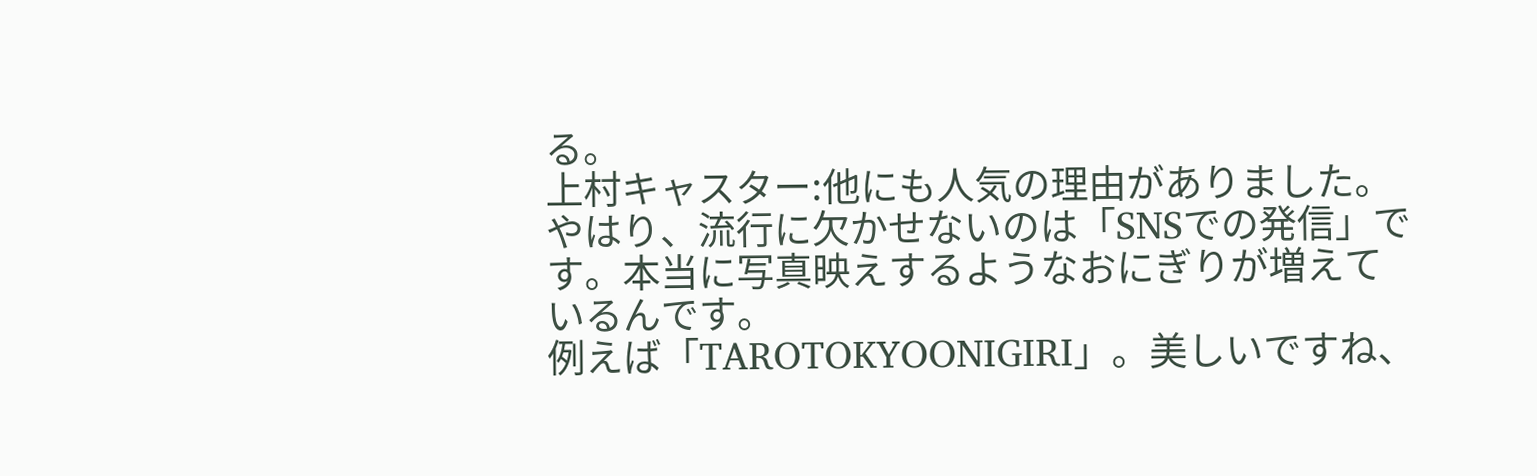る。
上村キャスター:他にも人気の理由がありました。やはり、流行に欠かせないのは「SNSでの発信」です。本当に写真映えするようなおにぎりが増えているんです。
例えば「TAROTOKYOONIGIRI」。美しいですね、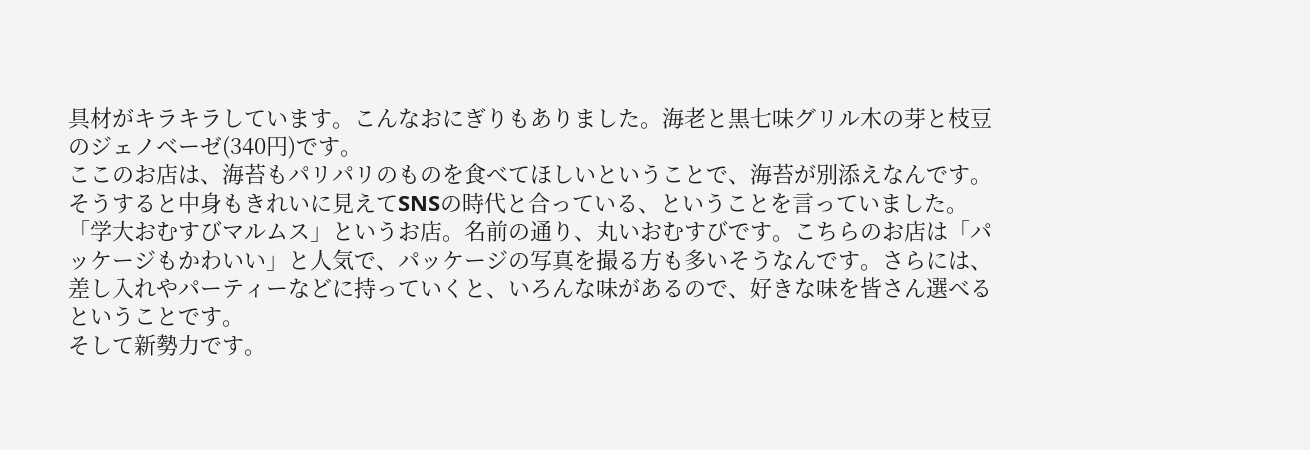具材がキラキラしています。こんなおにぎりもありました。海老と黒七味グリル木の芽と枝豆のジェノベーゼ(340円)です。
ここのお店は、海苔もパリパリのものを食べてほしいということで、海苔が別添えなんです。そうすると中身もきれいに見えてSNSの時代と合っている、ということを言っていました。
「学大おむすびマルムス」というお店。名前の通り、丸いおむすびです。こちらのお店は「パッケージもかわいい」と人気で、パッケージの写真を撮る方も多いそうなんです。さらには、差し入れやパーティーなどに持っていくと、いろんな味があるので、好きな味を皆さん選べるということです。
そして新勢力です。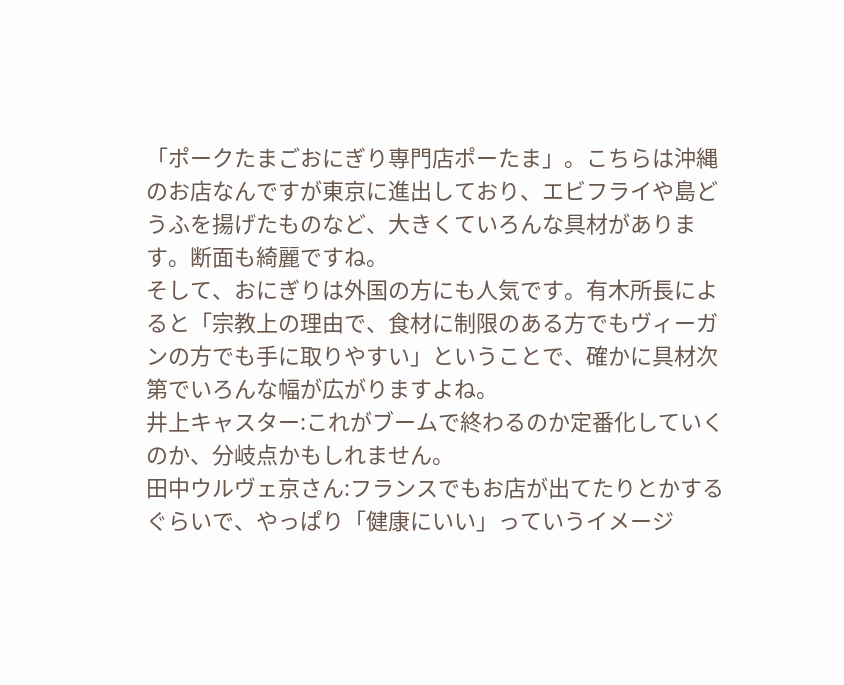「ポークたまごおにぎり専門店ポーたま」。こちらは沖縄のお店なんですが東京に進出しており、エビフライや島どうふを揚げたものなど、大きくていろんな具材があります。断面も綺麗ですね。
そして、おにぎりは外国の方にも人気です。有木所長によると「宗教上の理由で、食材に制限のある方でもヴィーガンの方でも手に取りやすい」ということで、確かに具材次第でいろんな幅が広がりますよね。
井上キャスター:これがブームで終わるのか定番化していくのか、分岐点かもしれません。
田中ウルヴェ京さん:フランスでもお店が出てたりとかするぐらいで、やっぱり「健康にいい」っていうイメージ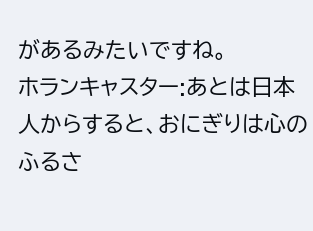があるみたいですね。
ホランキャスター:あとは日本人からすると、おにぎりは心のふるさ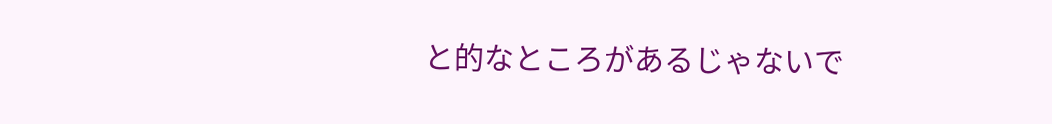と的なところがあるじゃないで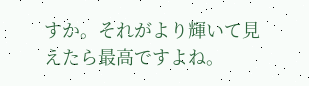すか。それがより輝いて見えたら最高ですよね。